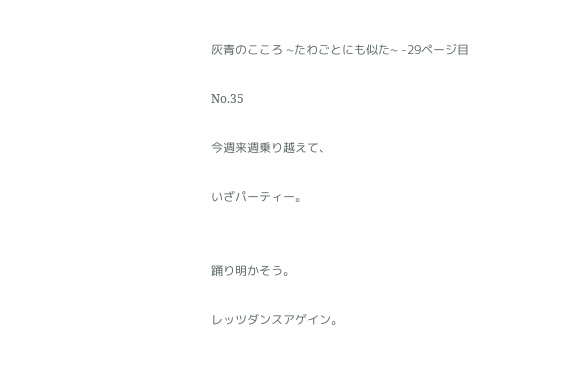灰青のこころ ~たわごとにも似た~ -29ページ目

No.35

今週来週乗り越えて、

いざパーティー。


踊り明かそう。

レッツダンスアゲイン。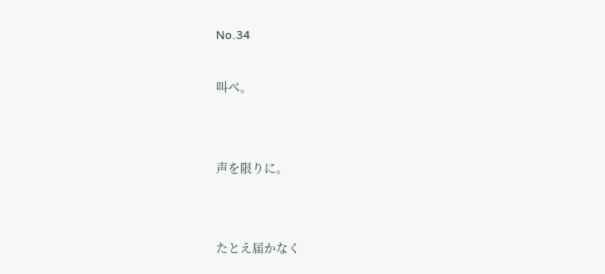No.34

叫べ。


声を限りに。


たとえ届かなく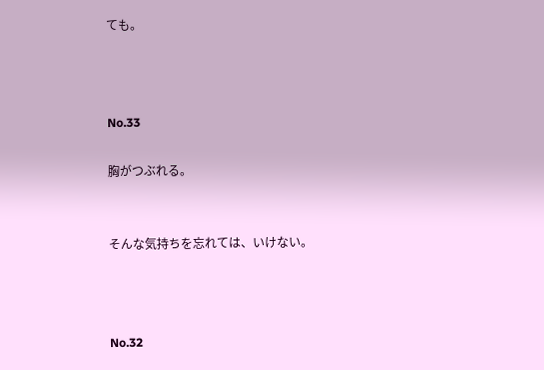ても。



No.33

胸がつぶれる。


そんな気持ちを忘れては、いけない。



No.32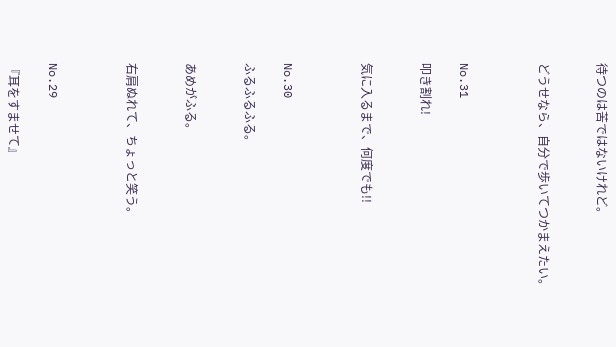待つのは苦ではないけれど。


どうせなら、自分で歩いてつかまえたい。



No.31

叩き割れ!


気に入るまで、何度でも!!



No.30

ふるふるふる。


あめがふる。


右肩ぬれて、ちょっと笑う。



No.29

『耳をすませて』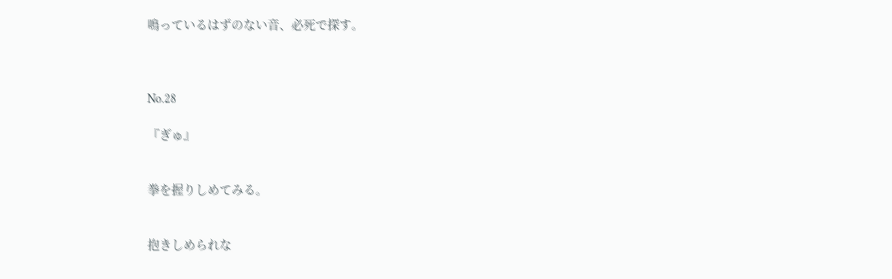鳴っているはずのない音、必死で探す。



No.28

『ぎゅ』


拳を握りしめてみる。


抱きしめられな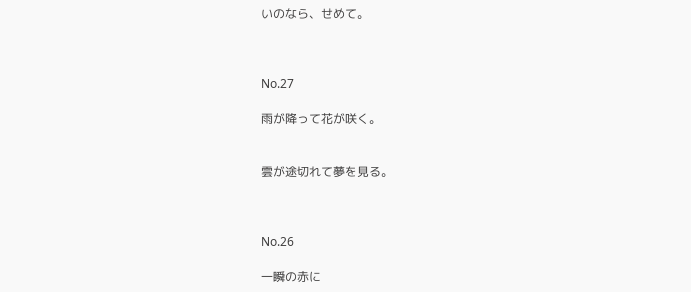いのなら、せめて。



No.27

雨が降って花が咲く。


雲が途切れて夢を見る。



No.26

一瞬の赤に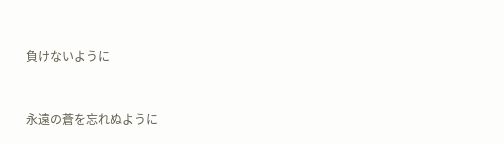負けないように


永遠の蒼を忘れぬように